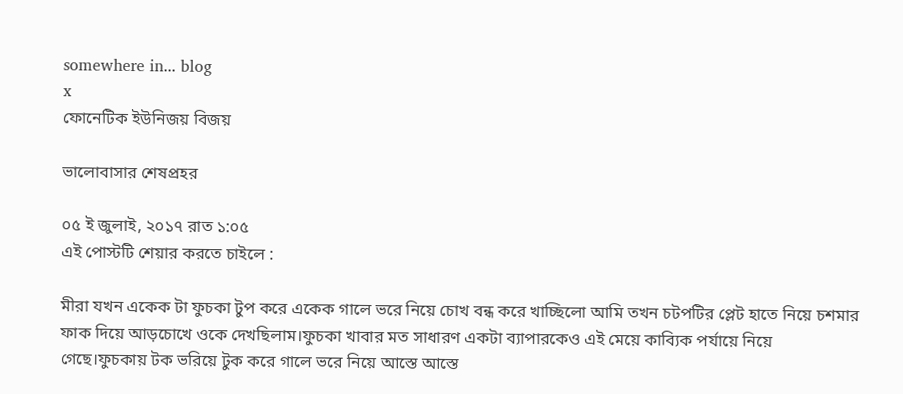somewhere in... blog
x
ফোনেটিক ইউনিজয় বিজয়

ভালোবাসার শেষপ্রহর

০৫ ই জুলাই, ২০১৭ রাত ১:০৫
এই পোস্টটি শেয়ার করতে চাইলে :

মীরা যখন একেক টা ফুচকা টুপ করে একেক গালে ভরে নিয়ে চোখ বন্ধ করে খাচ্ছিলো আমি তখন চটপটির প্লেট হাতে নিয়ে চশমার ফাক দিয়ে আড়চোখে ওকে দেখছিলাম।ফুচকা খাবার মত সাধারণ একটা ব্যাপারকেও এই মেয়ে কাব্যিক পর্যায়ে নিয়ে গেছে।ফুচকায় টক ভরিয়ে টুক করে গালে ভরে নিয়ে আস্তে আস্তে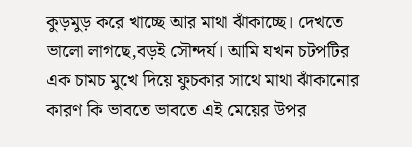কুড়মুড় করে খাচ্ছে আর মাথা ঝাঁকাচ্ছে। দেখতে ভালো লাগছে,বড়ই সৌন্দর্য। আমি যখন চটপটির এক চামচ মুখে দিয়ে ফুচকার সাথে মাথা ঝাঁকানোর কারণ কি ভাবতে ভাবতে এই মেয়ের উপর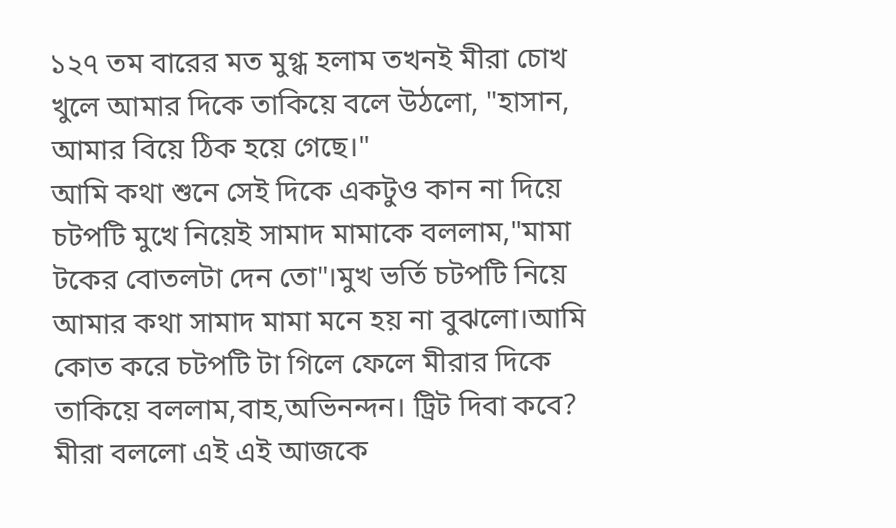১২৭ তম বারের মত মুগ্ধ হলাম তখনই মীরা চোখ খুলে আমার দিকে তাকিয়ে বলে উঠলো, "হাসান, আমার বিয়ে ঠিক হয়ে গেছে।"
আমি কথা শুনে সেই দিকে একটুও কান না দিয়ে চটপটি মুখে নিয়েই সামাদ মামাকে বললাম,"মামা টকের বোতলটা দেন তো"।মুখ ভর্তি চটপটি নিয়ে আমার কথা সামাদ মামা মনে হয় না বুঝলো।আমি কোত করে চটপটি টা গিলে ফেলে মীরার দিকে তাকিয়ে বললাম,বাহ,অভিনন্দন। ট্রিট দিবা কবে?
মীরা বললো এই এই আজকে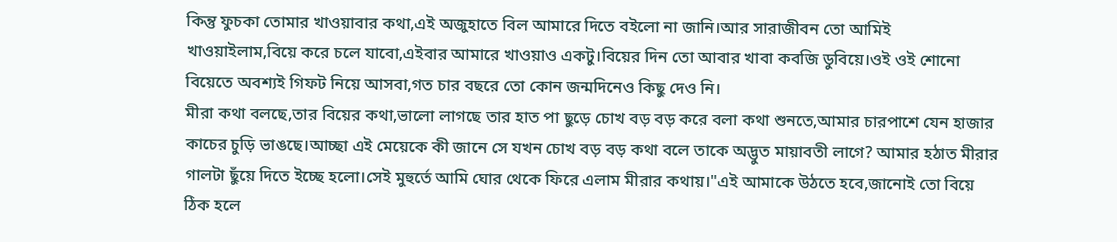কিন্তু ফুচকা তোমার খাওয়াবার কথা,এই অজুহাতে বিল আমারে দিতে বইলো না জানি।আর সারাজীবন তো আমিই খাওয়াইলাম,বিয়ে করে চলে যাবো,এইবার আমারে খাওয়াও একটু।বিয়ের দিন তো আবার খাবা কবজি ডুবিয়ে।ওই ওই শোনো বিয়েতে অবশ্যই গিফট নিয়ে আসবা,গত চার বছরে তো কোন জন্মদিনেও কিছু দেও নি।
মীরা কথা বলছে,তার বিয়ের কথা,ভালো লাগছে তার হাত পা ছুড়ে চোখ বড় বড় করে বলা কথা শুনতে,আমার চারপাশে যেন হাজার কাচের চুড়ি ভাঙছে।আচ্ছা এই মেয়েকে কী জানে সে যখন চোখ বড় বড় কথা বলে তাকে অদ্ভুত মায়াবতী লাগে? আমার হঠাত মীরার গালটা ছুঁয়ে দিতে ইচ্ছে হলো।সেই মুহুর্তে আমি ঘোর থেকে ফিরে এলাম মীরার কথায়।"এই আমাকে উঠতে হবে,জানোই তো বিয়ে ঠিক হলে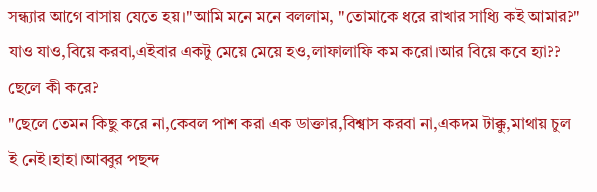সন্ধ্যার আগে বাসায় যেতে হয়।"আমি মনে মনে বললাম, "তোমাকে ধরে রাখার সাধ্যি কই আমার?"
যাও যাও,বিয়ে করবা,এইবার একটু মেয়ে মেয়ে হও,লাফালাফি কম করো।আর বিয়ে কবে হ্যা?? ছেলে কী করে?
"ছেলে তেমন কিছু করে না,কেবল পাশ করা এক ডাক্তার,বিশ্বাস করবা না,একদম টাক্কু,মাথায় চুল ই নেই।হাহা।আব্বুর পছন্দ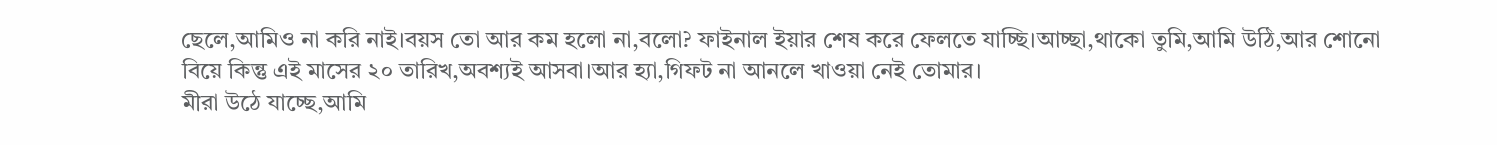ছেলে,আমিও না করি নাই।বয়স তো আর কম হলো না,বলো? ফাইনাল ইয়ার শেষ করে ফেলতে যাচ্ছি।আচ্ছা,থাকো তুমি,আমি উঠি,আর শোনো বিয়ে কিন্তু এই মাসের ২০ তারিখ,অবশ্যই আসবা।আর হ্যা,গিফট না আনলে খাওয়া নেই তোমার।
মীরা উঠে যাচ্ছে,আমি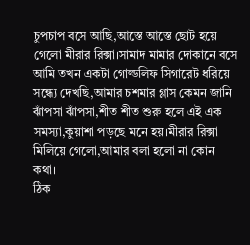চুপচাপ বসে আছি,আস্তে আস্তে ছোট হয়ে গেলো মীরার রিক্সা।সামাদ মামার দোকানে বসে আমি তখন একটা গোল্ডলিফ সিগারেট ধরিয়ে সন্ধ্যে দেখছি,আমার চশমার গ্লাস কেমন জানি ঝাঁপসা ঝাঁপসা,শীত শীত শুরু হলে এই এক সমস্যা,কুয়াশা পড়ছে মনে হয়।মীরার রিক্সা মিলিয়ে গেলো,আমার বলা হলো না কোন কথা।
ঠিক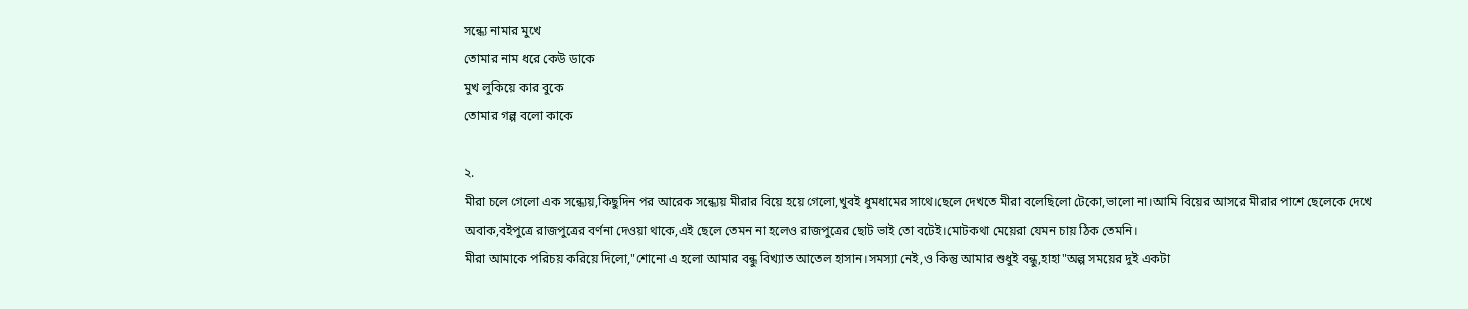সন্ধ্যে নামার মুখে
তোমার নাম ধরে কেউ ডাকে
মুখ লুকিয়ে কার বুকে
তোমার গল্প বলো কাকে

২.
মীরা চলে গেলো এক সন্ধ্যেয়,কিছুদিন পর আরেক সন্ধ্যেয় মীরার বিয়ে হয়ে গেলো,খুবই ধুমধামের সাথে।ছেলে দেখতে মীরা বলেছিলো টেকো,ভালো না।আমি বিয়ের আসরে মীরার পাশে ছেলেকে দেখে অবাক,বইপুত্রে রাজপুত্রের বর্ণনা দেওয়া থাকে,এই ছেলে তেমন না হলেও রাজপুত্রের ছোট ভাই তো বটেই।মোটকথা মেয়েরা যেমন চায় ঠিক তেমনি।
মীরা আমাকে পরিচয় করিয়ে দিলো,"শোনো এ হলো আমার বন্ধু বিখ্যাত আতেল হাসান।সমস্যা নেই,ও কিন্তু আমার শুধুই বন্ধু,হাহা"অল্প সময়ের দুই একটা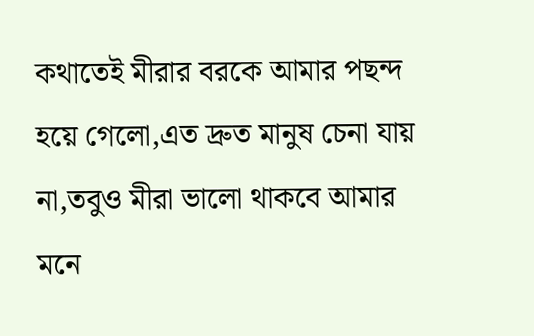কথাতেই মীরার বরকে আমার পছন্দ হয়ে গেলো,এত দ্রুত মানুষ চেনা যায় না,তবুও মীরা ভালো থাকবে আমার মনে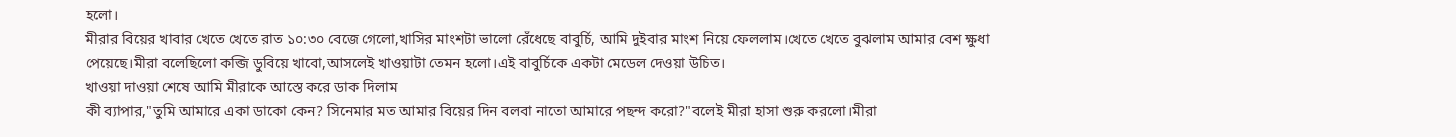হলো।
মীরার বিয়ের খাবার খেতে খেতে রাত ১০:৩০ বেজে গেলো,খাসির মাংশটা ভালো রেঁধেছে বাবুর্চি, আমি দুইবার মাংশ নিয়ে ফেললাম।খেতে খেতে বুঝলাম আমার বেশ ক্ষুধা পেয়েছে।মীরা বলেছিলো কব্জি ডুবিয়ে খাবো,আসলেই খাওয়াটা তেমন হলো।এই বাবুর্চিকে একটা মেডেল দেওয়া উচিত।
খাওয়া দাওয়া শেষে আমি মীরাকে আস্তে করে ডাক দিলাম
কী ব্যাপার,"তুমি আমারে একা ডাকো কেন? সিনেমার মত আমার বিয়ের দিন বলবা নাতো আমারে পছন্দ করো?"বলেই মীরা হাসা শুরু করলো।মীরা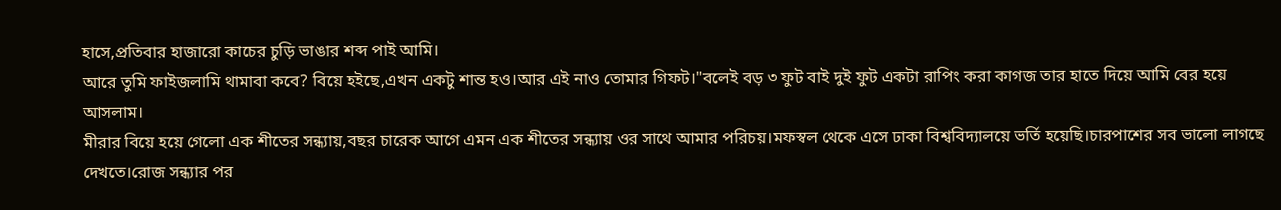হাসে,প্রতিবার হাজারো কাচের চুড়ি ভাঙার শব্দ পাই আমি।
আরে তুমি ফাইজলামি থামাবা কবে? বিয়ে হইছে,এখন একটু শান্ত হও।আর এই নাও তোমার গিফট।"বলেই বড় ৩ ফুট বাই দুই ফুট একটা রাপিং করা কাগজ তার হাতে দিয়ে আমি বের হয়ে আসলাম।
মীরার বিয়ে হয়ে গেলো এক শীতের সন্ধ্যায়,বছর চারেক আগে এমন এক শীতের সন্ধ্যায় ওর সাথে আমার পরিচয়।মফস্বল থেকে এসে ঢাকা বিশ্ববিদ্যালয়ে ভর্তি হয়েছি।চারপাশের সব ভালো লাগছে দেখতে।রোজ সন্ধ্যার পর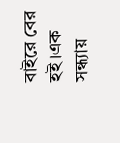বাইরে বের হই।এক সন্ধ্যায়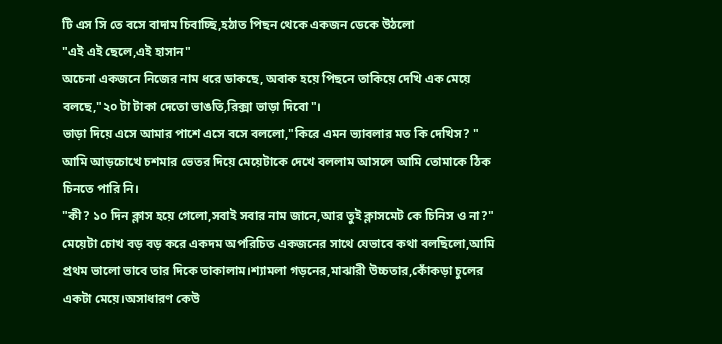টি এস সি তে বসে বাদাম চিবাচ্ছি,হঠাত পিছন থেকে একজন ডেকে উঠলো
"এই এই ছেলে,এই হাসান"
অচেনা একজনে নিজের নাম ধরে ডাকছে, অবাক হয়ে পিছনে তাকিয়ে দেখি এক মেয়ে বলছে,"২০ টা টাকা দেতো ভাঙতি,রিক্সা ভাড়া দিবো"।
ভাড়া দিয়ে এসে আমার পাশে এসে বসে বললো,"কিরে এমন ভ্যাবলার মত কি দেখিস? "
আমি আড়চোখে চশমার ভেতর দিয়ে মেয়েটাকে দেখে বললাম আসলে আমি তোমাকে ঠিক চিনতে পারি নি।
"কী? ১০ দিন ক্লাস হয়ে গেলো,সবাই সবার নাম জানে,আর তুই ক্লাসমেট কে চিনিস ও না?"
মেয়েটা চোখ বড় বড় করে একদম অপরিচিত একজনের সাথে যেভাবে কথা বলছিলো,আমি প্রথম ভালো ভাবে তার দিকে তাকালাম।শ্যামলা গড়নের,মাঝারী উচ্চতার,কোঁকড়া চুলের একটা মেয়ে।অসাধারণ কেউ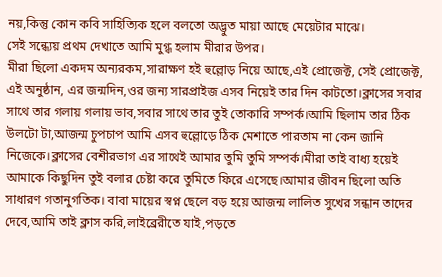নয়,কিন্তু কোন কবি সাহিত্যিক হলে বলতো অদ্ভুত মায়া আছে মেয়েটার মাঝে।
সেই সন্ধ্যেয় প্রথম দেখাতে আমি মুগ্ধ হলাম মীরার উপর।
মীরা ছিলো একদম অন্যরকম,সারাক্ষণ হই হুল্লোড় নিয়ে আছে,এই প্রোজেক্ট, সেই প্রোজেক্ট, এই অনুষ্ঠান, এর জন্মদিন,ওর জন্য সারপ্রাইজ এসব নিয়েই তার দিন কাটতো।ক্লাসের সবার সাথে তার গলায় গলায় ভাব,সবার সাথে তার তুই তোকারি সম্পর্ক।আমি ছিলাম তার ঠিক উলটো টা,আজন্ম চুপচাপ আমি এসব হুল্লোড়ে ঠিক মেশাতে পারতাম না কেন জানি নিজেকে।ক্লাসের বেশীরভাগ এর সাথেই আমার তুমি তুমি সম্পর্ক।মীরা তাই বাধ্য হয়েই আমাকে কিছুদিন তুই বলার চেষ্টা করে তুমিতে ফিরে এসেছে।আমার জীবন ছিলো অতি সাধারণ গতানুগতিক। বাবা মায়ের স্বপ্ন ছেলে বড় হয়ে আজন্ম লালিত সুখের সন্ধান তাদের দেবে,আমি তাই ক্লাস করি,লাইব্রেরীতে যাই,পড়তে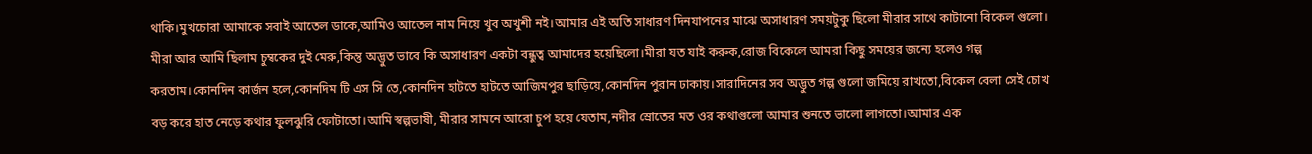থাকি।মুখচোরা আমাকে সবাই আতেল ডাকে,আমিও আতেল নাম নিয়ে খুব অখুশী নই।আমার এই অতি সাধারণ দিনযাপনের মাঝে অসাধারণ সময়টুকু ছিলো মীরার সাথে কাটানো বিকেল গুলো।
মীরা আর আমি ছিলাম চুম্বকের দুই মেরু,কিন্তু অদ্ভুত ভাবে কি অসাধারণ একটা বন্ধুত্ব আমাদের হয়েছিলো।মীরা যত যাই করুক,রোজ বিকেলে আমরা কিছু সময়ের জন্যে হলেও গল্প করতাম।কোনদিন কার্জন হলে,কোনদিম টি এস সি তে,কোনদিন হাটতে হাটতে আজিমপুর ছাড়িয়ে,কোনদিন পুরান ঢাকায়।সারাদিনের সব অদ্ভুত গল্প গুলো জমিয়ে রাখতো,বিকেল বেলা সেই চোখ বড় করে হাত নেড়ে কথার ফুলঝুরি ফোটাতো।আমি স্বল্পভাষী, মীরার সামনে আরো চুপ হয়ে যেতাম,নদীর স্রোতের মত ওর কথাগুলো আমার শুনতে ভালো লাগতো।আমার এক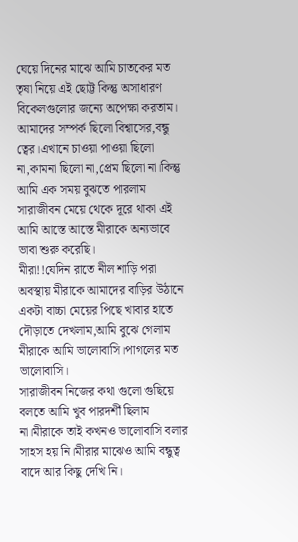ঘেয়ে দিনের মাঝে আমি চাতকের মত তৃষা নিয়ে এই ছোট্ট কিন্তু অসাধারণ বিকেলগুলোর জন্যে অপেক্ষা করতাম।
আমাদের সম্পর্ক ছিলো বিশ্বাসের,বন্ধু
ত্বের।এখানে চাওয়া পাওয়া ছিলো না,কামনা ছিলো না,প্রেম ছিলো না।কিন্তু আমি এক সময় বুঝতে পারলাম সারাজীবন মেয়ে থেকে দূরে থাকা এই আমি আস্তে আস্তে মীরাকে অন্যভাবে ভাবা শুরু করেছি।
মীরা!!যেদিন রাতে নীল শাড়ি পরা অবস্থায় মীরাকে আমাদের বাড়ির উঠানে একটা বাচ্চা মেয়ের পিছে খাবার হাতে দৌড়াতে দেখলাম,আমি বুঝে গেলাম মীরাকে আমি ভালোবাসি।পাগলের মত ভালোবাসি।
সারাজীবন নিজের কথা গুলো গুছিয়ে বলতে আমি খুব পারদর্শী ছিলাম না।মীরাকে তাই কখনও ভালোবাসি বলার সাহস হয় নি।মীরার মাঝেও আমি বন্ধুত্ব বাদে আর কিছু দেখি নি।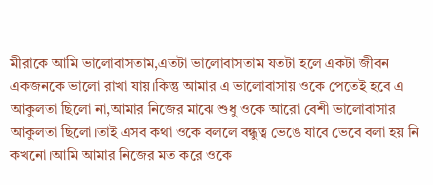মীরাকে আমি ভালোবাসতাম,এতটা ভালোবাসতাম যতটা হলে একটা জীবন একজনকে ভালো রাখা যায়।কিন্তু আমার এ ভালোবাসায় ওকে পেতেই হবে এ আকুলতা ছিলো না,আমার নিজের মাঝে শুধু ওকে আরো বেশী ভালোবাসার আকুলতা ছিলো।তাই এসব কথা ওকে বললে বন্ধুত্ব ভেঙে যাবে ভেবে বলা হয় নি কখনো।আমি আমার নিজের মত করে ওকে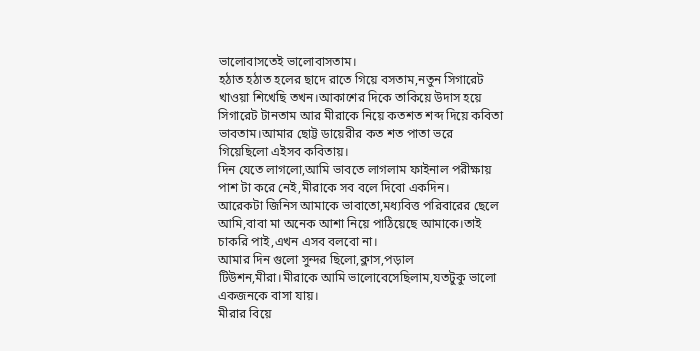ভালোবাসতেই ভালোবাসতাম।
হঠাত হঠাত হলের ছাদে রাতে গিয়ে বসতাম,নতুন সিগারেট খাওয়া শিখেছি তখন।আকাশের দিকে তাকিয়ে উদাস হয়ে সিগারেট টানতাম আর মীরাকে নিয়ে কতশত শব্দ দিয়ে কবিতা ভাবতাম।আমার ছোট্ট ডায়েরীর কত শত পাতা ভরে গিয়েছিলো এইসব কবিতায়।
দিন যেতে লাগলো,আমি ভাবতে লাগলাম ফাইনাল পরীক্ষায় পাশ টা করে নেই,মীরাকে সব বলে দিবো একদিন।
আরেকটা জিনিস আমাকে ভাবাতো,মধ্যবিত্ত পরিবারের ছেলে আমি,বাবা মা অনেক আশা নিয়ে পাঠিয়েছে আমাকে।তাই চাকরি পাই,এখন এসব বলবো না।
আমার দিন গুলো সুন্দর ছিলো,ক্লাস,পড়াল
টিউশন,মীরা।মীরাকে আমি ভালোবেসেছিলাম,যতটুকু ভালো একজনকে বাসা যায়।
মীরার বিয়ে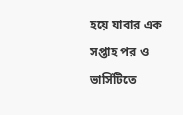হয়ে যাবার এক সপ্তাহ পর ও ভার্সিটিতে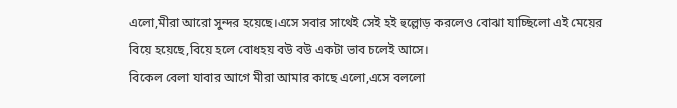এলো,মীরা আরো সুন্দর হয়েছে।এসে সবার সাথেই সেই হই হুল্লোড় করলেও বোঝা যাচ্ছিলো এই মেয়ের বিয়ে হয়েছে,বিয়ে হলে বোধহয় বউ বউ একটা ভাব চলেই আসে।
বিকেল বেলা যাবার আগে মীরা আমার কাছে এলো,এসে বললো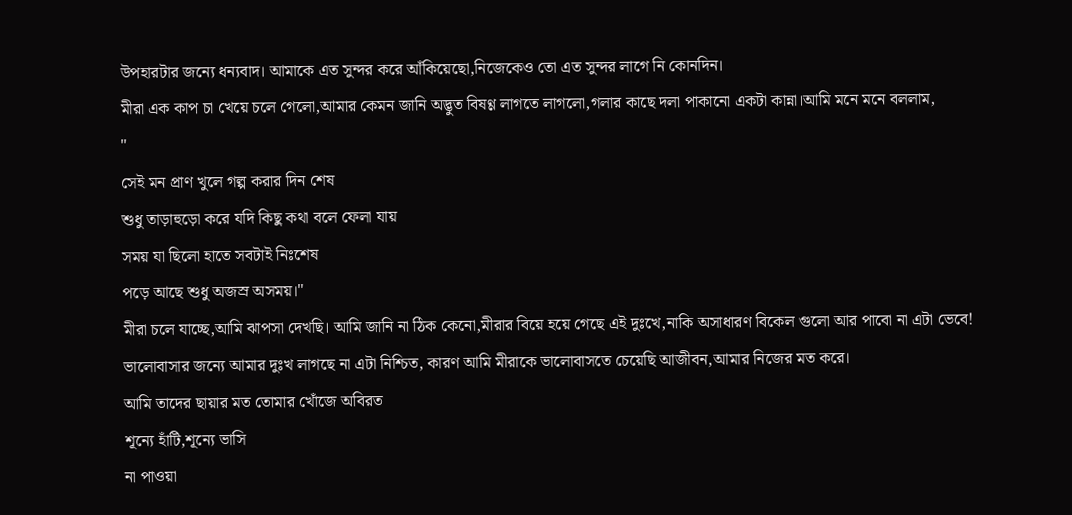উপহারটার জন্যে ধন্যবাদ। আমাকে এত সুন্দর করে আঁকিয়েছো,নিজেকেও তো এত সুন্দর লাগে নি কোনদিন।
মীরা এক কাপ চা খেয়ে চলে গেলো,আমার কেমন জানি অদ্ভুত বিষণ্ণ লাগতে লাগলো,গলার কাছে দলা পাকানো একটা কান্না।আমি মনে মনে বললাম,
"
সেই মন প্রাণ খুলে গল্প করার দিন শেষ
শুধু তাড়াহুড়ো করে যদি কিছু কথা বলে ফেলা যায়
সময় যা ছিলো হাতে সবটাই নিঃশেষ
পড়ে আছে শুধু অজস্র অসময়।"
মীরা চলে যাচ্ছে,আমি ঝাপসা দেখছি। আমি জানি না ঠিক কেনো,মীরার বিয়ে হয়ে গেছে এই দুঃখে,নাকি অসাধারণ বিকেল গুলো আর পাবো না এটা ভেবে!
ভালোবাসার জন্যে আমার দুঃখ লাগছে না এটা নিশ্চিত, কারণ আমি মীরাকে ভালোবাসতে চেয়েছি আজীবন,আমার নিজের মত করে।
আমি তাদের ছায়ার মত তোমার খোঁজে অবিরত
শূন্যে হাঁটি,শূন্যে ভাসি
না পাওয়া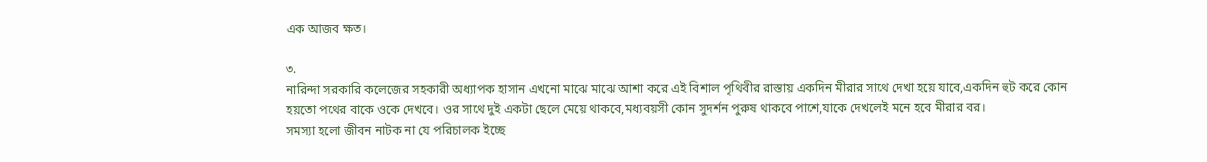এক আজব ক্ষত।

৩.
নারিন্দা সরকারি কলেজের সহকারী অধ্যাপক হাসান এখনো মাঝে মাঝে আশা করে এই বিশাল পৃথিবীর রাস্তায় একদিন মীরার সাথে দেখা হয়ে যাবে,একদিন হুট করে কোন হয়তো পথের বাকে ওকে দেখবে। ওর সাথে দুই একটা ছেলে মেয়ে থাকবে,মধ্যবয়সী কোন সুদর্শন পুরুষ থাকবে পাশে,যাকে দেখলেই মনে হবে মীরার বর।
সমস্যা হলো জীবন নাটক না যে পরিচালক ইচ্ছে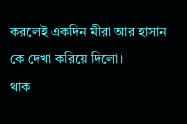করলেই একদিন মীরা আর হাসান কে দেখা করিয়ে দিলো।
থাক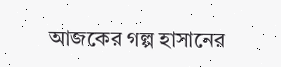আজকের গল্প হাসানের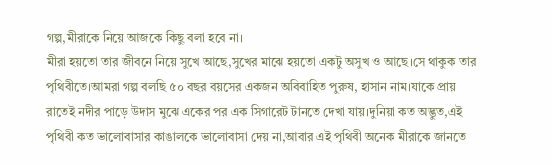গল্প,মীরাকে নিয়ে আজকে কিছু বলা হবে না।
মীরা হয়তো তার জীবনে নিয়ে সুখে আছে,সুখের মাঝে হয়তো একটু অসুখ ও আছে।সে থাকুক তার পৃথিবীতে।আমরা গল্প বলছি ৫০ বছর বয়সের একজন অবিবাহিত পুরুষ, হাসান নাম।যাকে প্রায় রাতেই নদীর পাড়ে উদাস মুঝে একের পর এক সিগারেট টানতে দেখা যায়।দুনিয়া কত অদ্ভুত,এই পৃথিবী কত ভালোবাসার কাঙালকে ভালোবাসা দেয় না,আবার এই পৃথিবী অনেক মীরাকে জানতে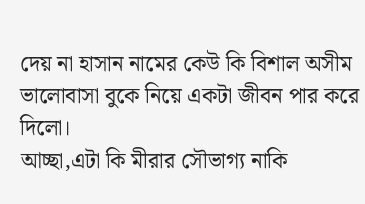দেয় না হাসান নামের কেউ কি বিশাল অসীম ভালোবাসা বুকে নিয়ে একটা জীবন পার করে দিলো।
আচ্ছা,এটা কি মীরার সৌভাগ্য নাকি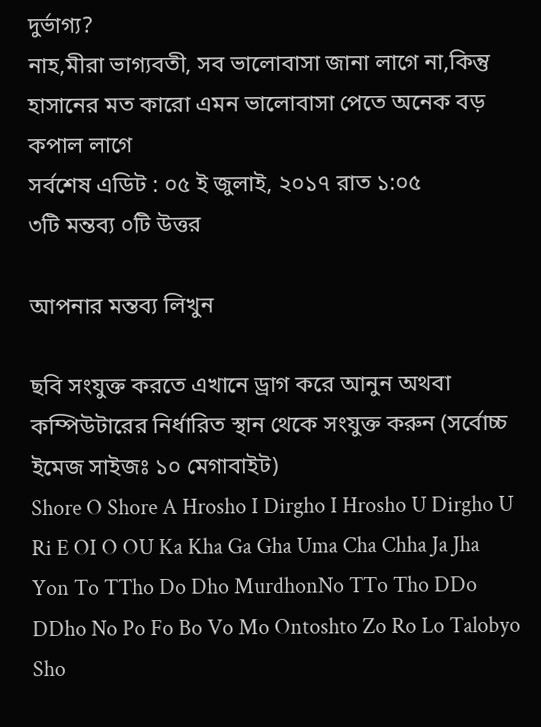দুর্ভাগ্য?
নাহ,মীরা ভাগ্যবতী, সব ভালোবাসা জানা লাগে না,কিন্তু হাসানের মত কারো এমন ভালোবাসা পেতে অনেক বড় কপাল লাগে
সর্বশেষ এডিট : ০৫ ই জুলাই, ২০১৭ রাত ১:০৫
৩টি মন্তব্য ০টি উত্তর

আপনার মন্তব্য লিখুন

ছবি সংযুক্ত করতে এখানে ড্রাগ করে আনুন অথবা কম্পিউটারের নির্ধারিত স্থান থেকে সংযুক্ত করুন (সর্বোচ্চ ইমেজ সাইজঃ ১০ মেগাবাইট)
Shore O Shore A Hrosho I Dirgho I Hrosho U Dirgho U Ri E OI O OU Ka Kha Ga Gha Uma Cha Chha Ja Jha Yon To TTho Do Dho MurdhonNo TTo Tho DDo DDho No Po Fo Bo Vo Mo Ontoshto Zo Ro Lo Talobyo Sho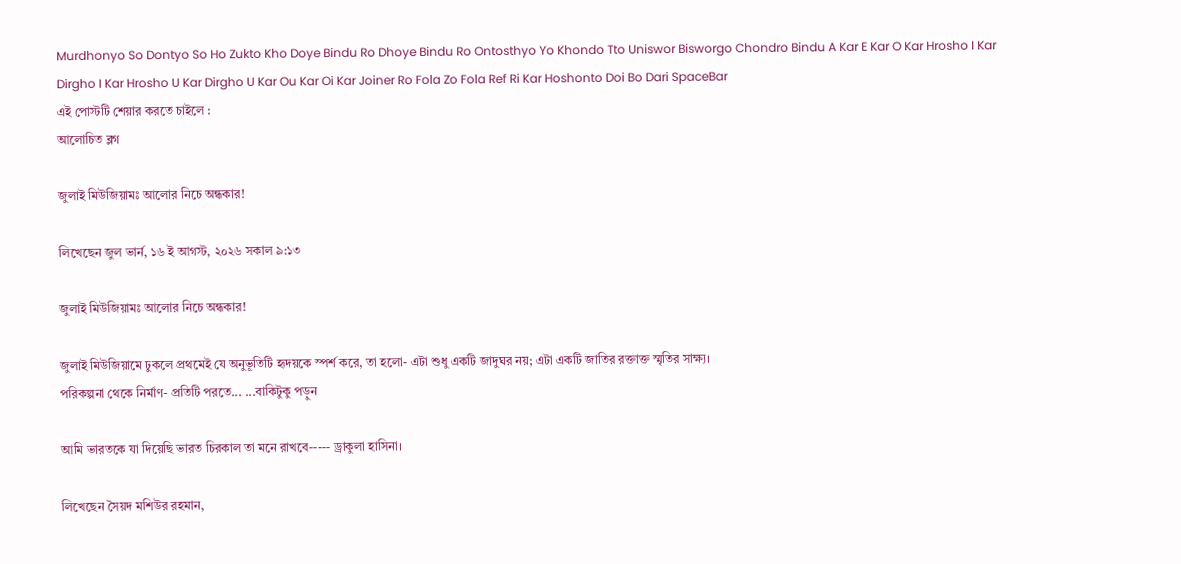Murdhonyo So Dontyo So Ho Zukto Kho Doye Bindu Ro Dhoye Bindu Ro Ontosthyo Yo Khondo Tto Uniswor Bisworgo Chondro Bindu A Kar E Kar O Kar Hrosho I Kar Dirgho I Kar Hrosho U Kar Dirgho U Kar Ou Kar Oi Kar Joiner Ro Fola Zo Fola Ref Ri Kar Hoshonto Doi Bo Dari SpaceBar
এই পোস্টটি শেয়ার করতে চাইলে :
আলোচিত ব্লগ

জুলাই মিউজিয়ামঃ আলোর নিচে অন্ধকার!

লিখেছেন জুল ভার্ন, ১৬ ই আগস্ট, ২০২৬ সকাল ৯:১৩

জুলাই মিউজিয়ামঃ আলোর নিচে অন্ধকার!

জুলাই মিউজিয়ামে ঢুকলে প্রথমেই যে অনুভূতিটি হৃদয়কে স্পর্শ করে, তা হলো- এটা শুধু একটি জাদুঘর নয়; এটা একটি জাতির রক্তাক্ত স্মৃতির সাক্ষ্য।
পরিকল্পনা থেকে নির্মাণ- প্রতিটি পরতে... ...বাকিটুকু পড়ুন

আমি ভারতকে যা দিয়েছি ভারত চিরকাল তা মনে রাখবে----- ড্রাকুলা হাসিনা।

লিখেছেন সৈয়দ মশিউর রহমান,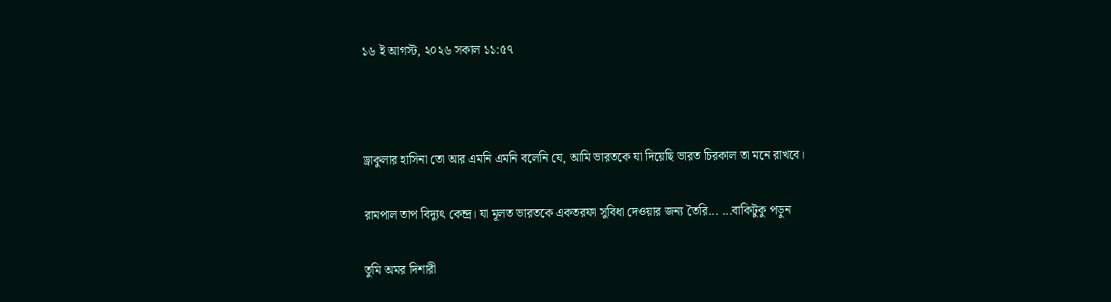১৬ ই আগস্ট, ২০২৬ সকাল ১১:৫৭



ড্রাকুলার হাসিনা তো আর এমনি এমনি বলেনি যে, আমি ভারতকে যা দিয়েছি ভারত চিরকাল তা মনে রাখবে।

রামপাল তাপ বিদ্যুৎ কেন্দ্র। যা মূলত ভারতকে একতরফা সুবিধা দেওয়ার জন্য তৈরি... ...বাকিটুকু পড়ুন

তুমি অমর দিশারী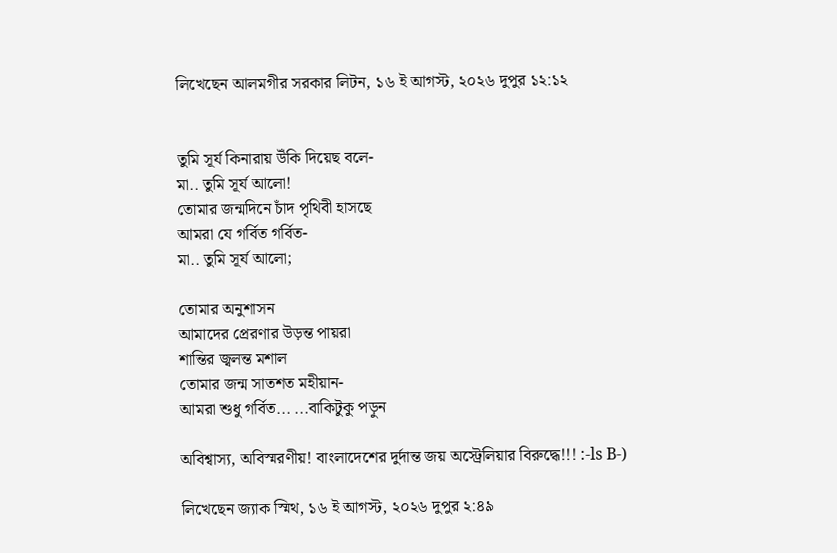লিখেছেন আলমগীর সরকার লিটন, ১৬ ই আগস্ট, ২০২৬ দুপুর ১২:১২


তুমি সূর্য কিনারায় উঁকি দিয়েছ বলে-
মা.. তুমি সূর্য আলো!
তোমার জন্মদিনে চাঁদ পৃথিবী হাসছে
আমরা যে গর্বিত গর্বিত-
মা.. তুমি সূর্য আলো;

তোমার অনুশাসন
আমাদের প্রেরণার উড়ন্ত পায়রা
শান্তির জ্বলন্ত মশাল
তোমার জন্ম সাতশত মহীয়ান-
আমরা শুধু গর্বিত... ...বাকিটুকু পড়ুন

অবিশ্বাস্য, অবিস্মরণীয়! বাংলাদেশের দুর্দান্ত জয় অস্ট্রেলিয়ার বিরুদ্ধে!!! :-ls B-)

লিখেছেন জ্যাক স্মিথ, ১৬ ই আগস্ট, ২০২৬ দুপুর ২:৪৯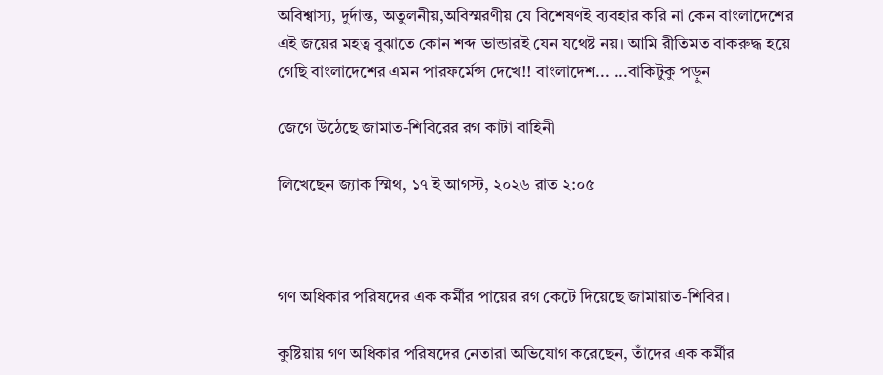অবিশ্বাস্য, দুর্দান্ত, অতুলনীয়,অবিস্মরণীয় যে বিশেষণই ব্যবহার করি না কেন বাংলাদেশের এই জয়ের মহত্ব বুঝাতে কোন শব্দ ভান্ডারই যেন যথেষ্ট নয়। আমি রীতিমত বাকরুদ্ধ হয়ে গেছি বাংলাদেশের এমন পারফর্মেন্স দেখে!! বাংলাদেশ... ...বাকিটুকু পড়ুন

জেগে উঠেছে জামাত-শিবিরের রগ কাটা বাহিনী

লিখেছেন জ্যাক স্মিথ, ১৭ ই আগস্ট, ২০২৬ রাত ২:০৫



গণ অধিকার পরিষদের এক কর্মীর পায়ের রগ কেটে দিয়েছে জামায়াত-শিবির।

কুষ্টিয়ায় গণ অধিকার পরিষদের নেতারা অভিযোগ করেছেন, তাঁদের এক কর্মীর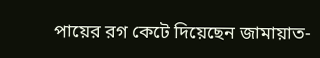পায়ের রগ কেটে দিয়েছেন জামায়াত-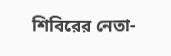শিবিরের নেতা-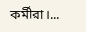কর্মীরা।...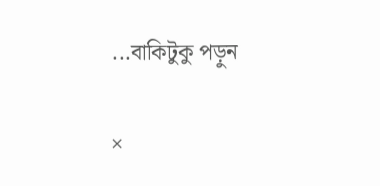...বাকিটুকু পড়ুন

×